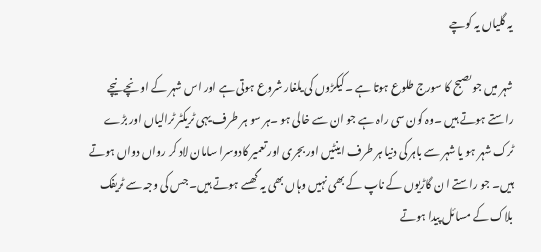یہ گلیاں یہ کوچے

شہر میں جوںصبح کا سورج طلوع ہوتا ہے ۔کیکڑوں کی یلغار شروع ہوتی ہے اور اس شہر کے اونچے نیچے راستے ہوتے ہیں ۔وہ کون سی راہ ہے جو ان سے خالی ہو ۔ہر سو ہر طرف یہی ٹریکٹر ٹرالیاں اور بڑے ٹرک شہر ہو یا شہر سے باہر کی دنیا ہر طرف اینٹیں اور بجری اور تعمیر کادوسرا سامان لاد کر رواں دواں ہوتے ہیں۔ جو راستے ا ن گاڑیوں کے ناپ کے بھی نہیں وہاں بھی یہ گھسے ہوتے ہیں۔ جس کی وجہ سے ٹریفک بلاک کے مسائل پیدا ہوتے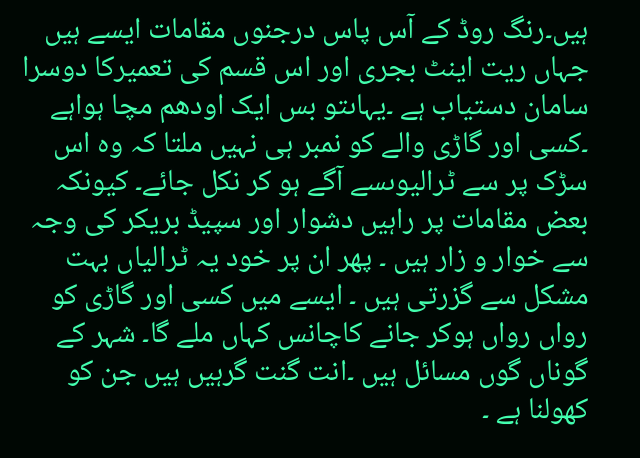ہیں۔رنگ روڈ کے آس پاس درجنوں مقامات ایسے ہیں جہاں ریت اینٹ بجری اور اس قسم کی تعمیرکا دوسرا سامان دستیاب ہے ۔یہاںتو بس ایک اودھم مچا ہواہے ۔کسی اور گاڑی والے کو نمبر ہی نہیں ملتا کہ وہ اس سڑک پر سے ٹرالیوںسے آگے ہو کر نکل جائے۔ کیونکہ بعض مقامات پر راہیں دشوار اور سپیڈ بریکر کی وجہ سے خوار و زار ہیں ۔ پھر ان پر خود یہ ٹرالیاں بہت مشکل سے گزرتی ہیں ۔ ایسے میں کسی اور گاڑی کو رواں رواں ہوکر جانے کاچانس کہاں ملے گا۔ شہر کے گوناں گوں مسائل ہیں ۔انت گنت گرہیں ہیں جن کو کھولنا ہے ۔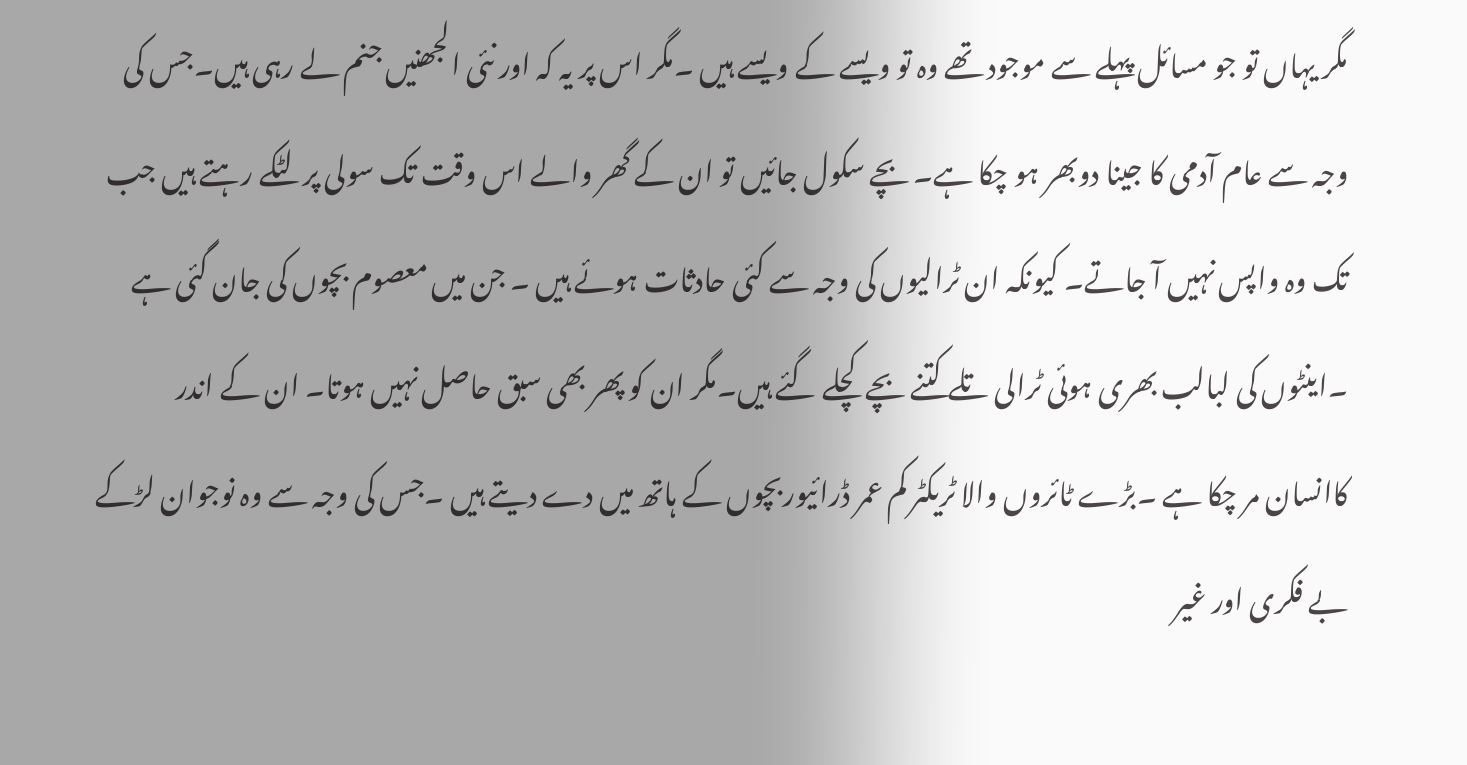مگر یہاں تو جو مسائل پہلے سے موجود تھے وہ تو ویسے کے ویسے ہیں ۔مگر اس پر یہ کہ اور نئی الجھنیں جنم لے رہی ہیں۔جس کی وجہ سے عام آدمی کا جینا دوبھر ہو چکا ہے۔ بچے سکول جائیں تو ان کے گھر والے اس وقت تک سولی پر لٹکے رہتے ہیں جب تک وہ واپس نہیں آ جاتے۔ کیونکہ ان ٹرالیوں کی وجہ سے کئی حادثات ہوئے ہیں ۔ جن میں معصوم بچوں کی جان گئی ہے ۔اینٹوں کی لبالب بھری ہوئی ٹرالی تلے کتنے بچے کچلے گئے ہیں۔مگر ان کو پھر بھی سبق حاصل نہیں ہوتا۔ ان کے اندر کاانسان مر چکا ہے ۔بڑے ٹائروں والا ٹریکٹر کم عمر ڈرائیوربچوں کے ہاتھ میں دے دیتے ہیں ۔جس کی وجہ سے وہ نوجوان لڑکے بے فکری اور غیر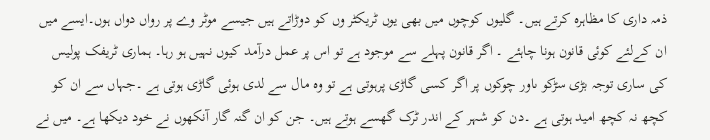ذمہ داری کا مظاہرہ کرتے ہیں۔ گلیوں کوچوں میں بھی یوں ٹریکٹر وں کو دوڑاتے ہیں جیسے موٹر وے پر رواں دواں ہوں۔ایسے میں ان کےلئے کوئی قانون ہونا چاہئے ۔ اگر قانون پہلے سے موجود ہے تو اس پر عمل درآمد کیوں نہیں ہو رہا۔ ہماری ٹریفک پولیس کی ساری توجہ بڑی سڑکو ںاور چوکوں پر اگر کسی گاڑی پرہوتی ہے تو وہ مال سے لدی ہوئی گاڑی ہوتی ہے ۔جہاں سے ان کو کچھ نہ کچھ امید ہوتی ہے ۔دن کو شہر کے اندر ٹرک گھسے ہوتے ہیں۔ جن کو ان گنہ گار آنکھوں نے خود دیکھا ہے۔ میں نے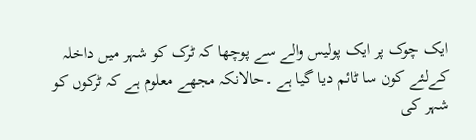ایک چوک پر ایک پولیس والے سے پوچھا کہ ٹرک کو شہر میں داخلہ کےلئے کون سا ٹائم دیا گیا ہے ۔حالانکہ مجھے معلوم ہے کہ ٹرکوں کو شہر کی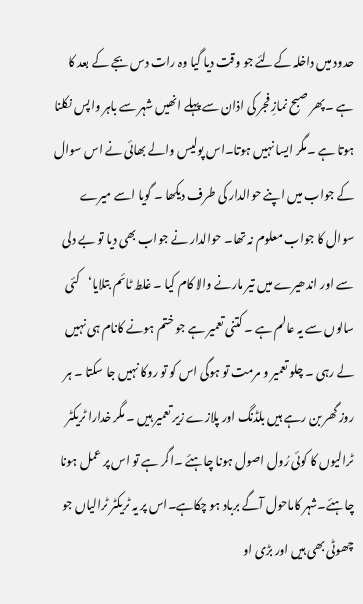حدود میں داخلہ کےلئے جو وقت دیا گیا وہ رات دس بجے کے بعد کا ہے ۔پھر صبح نمازِ فجر کی اذان سے پہلے انھیں شہر سے باہر واپس نکلنا ہوتا ہے ۔مگر ایسا نہیں ہوتا۔اس پولیس والے بھائی نے اس سوال کے جواب میں اپنے حوالدار کی طرف دیکھا ۔ گویا اسے میرے سوال کا جواب معلوم نہ تھا۔ حوالدار نے جواب بھی دیا تو بے دلی سے اور اندھیرے میں تیر مارنے والا کام کیا ۔ غلط ٹائم بتلایا‘کئی سالوں سے یہ عالم ہے ۔ کتنی تعمیر ہے جو ختم ہونے کانام ہی نہیں لے رہی ۔ چلو تعمیر و مرمت تو ہوگی اس کو تو روکا نہیں جا سکتا ۔ ہر روز گھر بن رہے ہیں بلڈنگ اور پلازے زیر تعمیر ہیں ۔ مگر خدارا ٹریکٹر ٹرالیوں کا کوئی رُول اصول ہونا چاہئے ۔اگر ہے تو اس پر عمل ہونا چاہئے۔شہر کاماحول آگے برباد ہو چکاہے۔اس پر یہ ٹریکٹر ٹرالیاں جو چھوٹی بھی ہیں اور بڑی او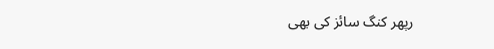رپھر کنگ سائز کی بھی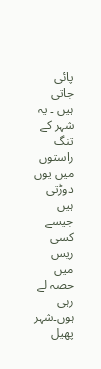پائی جاتی ہیں ۔ یہ شہر کے تنگ راستوں میں یوں دوڑتی ہیں جیسے کسی ریس میں حصہ لے رہی ہوں۔شہر پھیل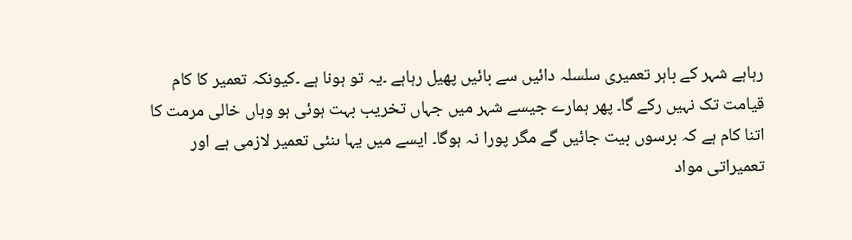رہاہے شہر کے باہر تعمیری سلسلہ دائیں سے بائیں پھیل رہاہے ۔یہ تو ہونا ہے ۔کیونکہ تعمیر کا کام قیامت تک نہیں رکے گا۔ پھر ہمارے جیسے شہر میں جہاں تخریب بہت ہوئی ہو وہاں خالی مرمت کا اتنا کام ہے کہ برسوں بیت جائیں گے مگر پورا نہ ہوگا۔ ایسے میں یہا ںنئی تعمیر لازمی ہے اور تعمیراتی مواد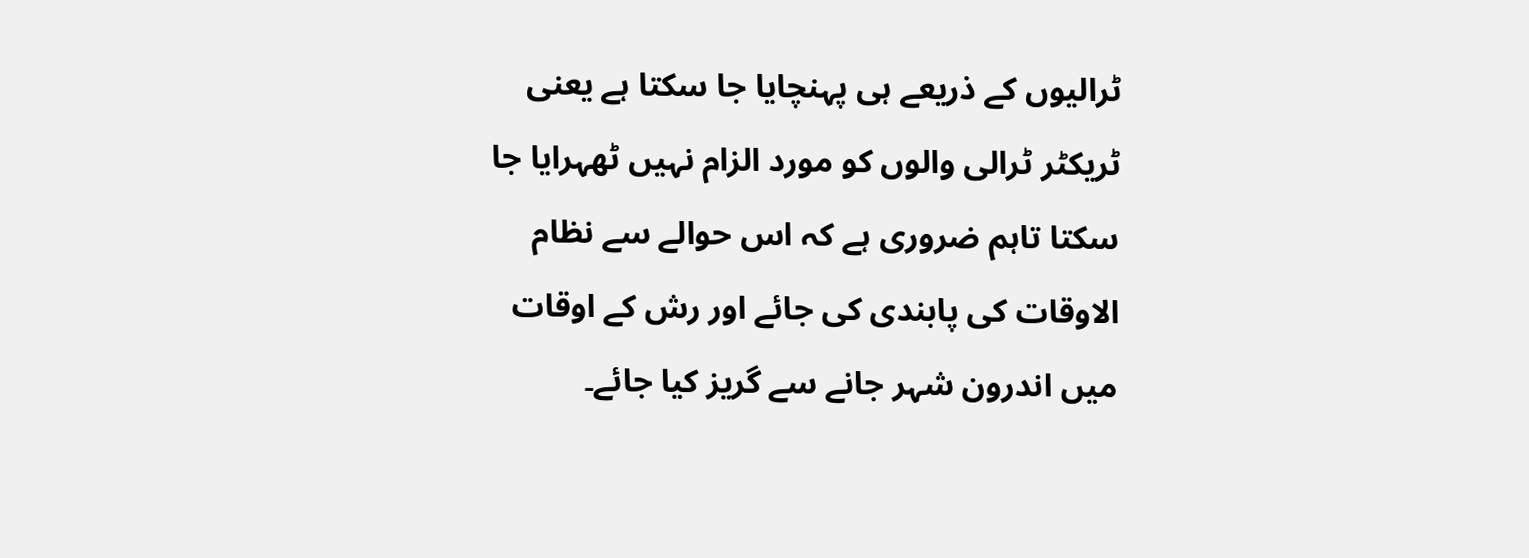ٹرالیوں کے ذریعے ہی پہنچایا جا سکتا ہے یعنی ٹریکٹر ٹرالی والوں کو مورد الزام نہیں ٹھہرایا جا سکتا تاہم ضروری ہے کہ اس حوالے سے نظام الاوقات کی پابندی کی جائے اور رش کے اوقات میں اندرون شہر جانے سے گریز کیا جائے۔